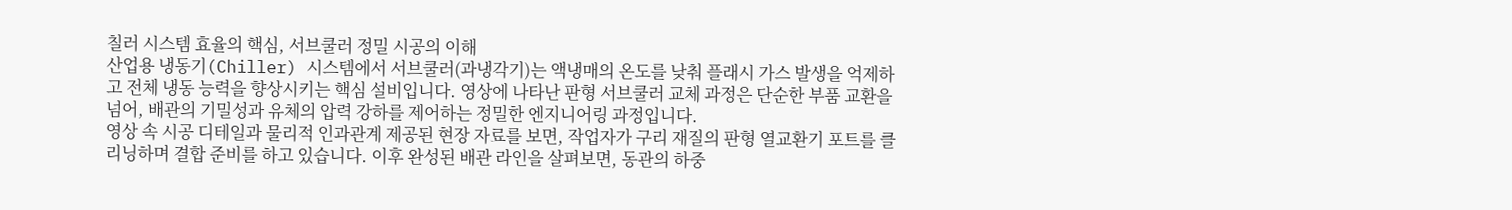칠러 시스템 효율의 핵심, 서브쿨러 정밀 시공의 이해
산업용 냉동기(Chiller) 시스템에서 서브쿨러(과냉각기)는 액냉매의 온도를 낮춰 플래시 가스 발생을 억제하고 전체 냉동 능력을 향상시키는 핵심 설비입니다. 영상에 나타난 판형 서브쿨러 교체 과정은 단순한 부품 교환을 넘어, 배관의 기밀성과 유체의 압력 강하를 제어하는 정밀한 엔지니어링 과정입니다.
영상 속 시공 디테일과 물리적 인과관계 제공된 현장 자료를 보면, 작업자가 구리 재질의 판형 열교환기 포트를 클리닝하며 결합 준비를 하고 있습니다. 이후 완성된 배관 라인을 살펴보면, 동관의 하중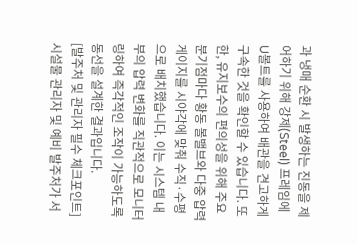과 냉매 순환 시 발생하는 진동을 제어하기 위해 강제(Steel) 프레임에 U볼트를 사용하여 배관을 견고하게 구속한 것을 확인할 수 있습니다. 또한, 유지보수의 편의성을 위해 주요 분기점마다 황동 볼밸브와 다중 압력 게이지를 시야각에 맞춰 수직·수평으로 배치했습니다. 이는 시스템 내부의 압력 변화를 직관적으로 모니터링하여 즉각적인 조작이 가능하도록 동선을 설계한 결과입니다.
[발주처 및 관리자 필수 체크포인트] 시설물 관리자 및 예비 발주처가 서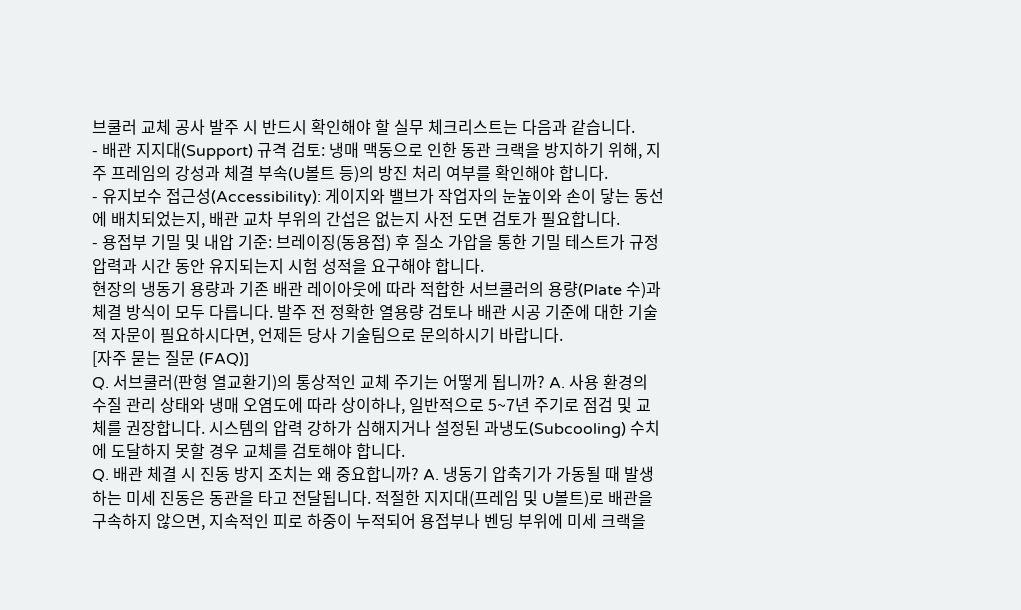브쿨러 교체 공사 발주 시 반드시 확인해야 할 실무 체크리스트는 다음과 같습니다.
- 배관 지지대(Support) 규격 검토: 냉매 맥동으로 인한 동관 크랙을 방지하기 위해, 지주 프레임의 강성과 체결 부속(U볼트 등)의 방진 처리 여부를 확인해야 합니다.
- 유지보수 접근성(Accessibility): 게이지와 밸브가 작업자의 눈높이와 손이 닿는 동선에 배치되었는지, 배관 교차 부위의 간섭은 없는지 사전 도면 검토가 필요합니다.
- 용접부 기밀 및 내압 기준: 브레이징(동용접) 후 질소 가압을 통한 기밀 테스트가 규정 압력과 시간 동안 유지되는지 시험 성적을 요구해야 합니다.
현장의 냉동기 용량과 기존 배관 레이아웃에 따라 적합한 서브쿨러의 용량(Plate 수)과 체결 방식이 모두 다릅니다. 발주 전 정확한 열용량 검토나 배관 시공 기준에 대한 기술적 자문이 필요하시다면, 언제든 당사 기술팀으로 문의하시기 바랍니다.
[자주 묻는 질문 (FAQ)]
Q. 서브쿨러(판형 열교환기)의 통상적인 교체 주기는 어떻게 됩니까? A. 사용 환경의 수질 관리 상태와 냉매 오염도에 따라 상이하나, 일반적으로 5~7년 주기로 점검 및 교체를 권장합니다. 시스템의 압력 강하가 심해지거나 설정된 과냉도(Subcooling) 수치에 도달하지 못할 경우 교체를 검토해야 합니다.
Q. 배관 체결 시 진동 방지 조치는 왜 중요합니까? A. 냉동기 압축기가 가동될 때 발생하는 미세 진동은 동관을 타고 전달됩니다. 적절한 지지대(프레임 및 U볼트)로 배관을 구속하지 않으면, 지속적인 피로 하중이 누적되어 용접부나 벤딩 부위에 미세 크랙을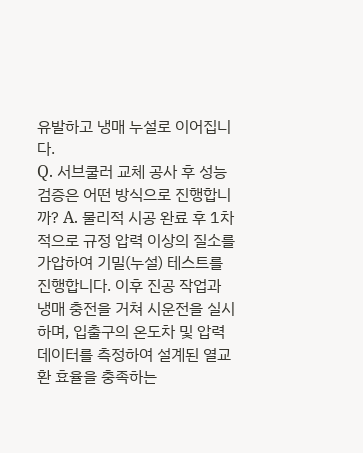유발하고 냉매 누설로 이어집니다.
Q. 서브쿨러 교체 공사 후 성능 검증은 어떤 방식으로 진행합니까? A. 물리적 시공 완료 후 1차적으로 규정 압력 이상의 질소를 가압하여 기밀(누설) 테스트를 진행합니다. 이후 진공 작업과 냉매 충전을 거쳐 시운전을 실시하며, 입출구의 온도차 및 압력 데이터를 측정하여 설계된 열교환 효율을 충족하는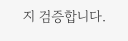지 검증합니다.